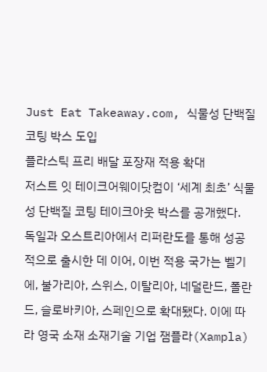Just Eat Takeaway.com, 식물성 단백질 코팅 박스 도입
플라스틱 프리 배달 포장재 적용 확대
저스트 잇 테이크어웨이닷컴이 ‘세계 최초’ 식물성 단백질 코팅 테이크아웃 박스를 공개했다.
독일과 오스트리아에서 리퍼란도를 통해 성공적으로 출시한 데 이어, 이번 적용 국가는 벨기에, 불가리아, 스위스, 이탈리아, 네덜란드, 폴란드, 슬로바키아, 스페인으로 확대됐다. 이에 따라 영국 소재 소재기술 기업 잼플라(Xampla)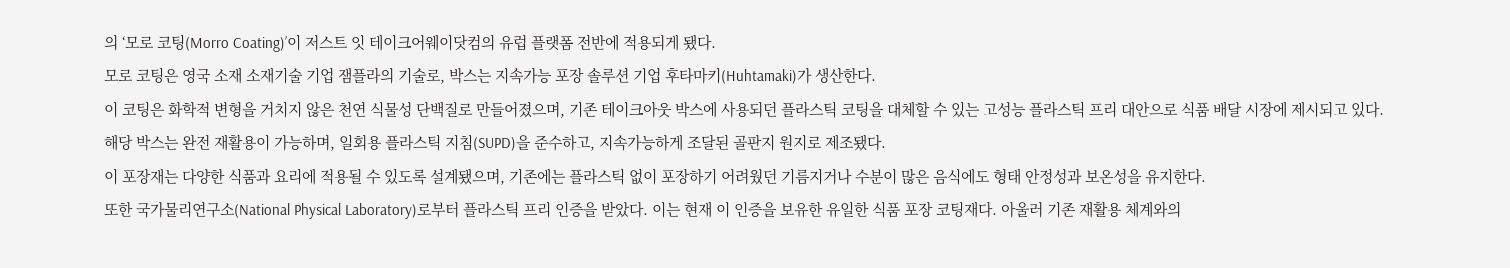의 ‘모로 코팅(Morro Coating)’이 저스트 잇 테이크어웨이닷컴의 유럽 플랫폼 전반에 적용되게 됐다.
모로 코팅은 영국 소재 소재기술 기업 잼플라의 기술로, 박스는 지속가능 포장 솔루션 기업 후타마키(Huhtamaki)가 생산한다.
이 코팅은 화학적 변형을 거치지 않은 천연 식물성 단백질로 만들어졌으며, 기존 테이크아웃 박스에 사용되던 플라스틱 코팅을 대체할 수 있는 고성능 플라스틱 프리 대안으로 식품 배달 시장에 제시되고 있다.
해당 박스는 완전 재활용이 가능하며, 일회용 플라스틱 지침(SUPD)을 준수하고, 지속가능하게 조달된 골판지 원지로 제조됐다.
이 포장재는 다양한 식품과 요리에 적용될 수 있도록 설계됐으며, 기존에는 플라스틱 없이 포장하기 어려웠던 기름지거나 수분이 많은 음식에도 형태 안정성과 보온성을 유지한다.
또한 국가물리연구소(National Physical Laboratory)로부터 플라스틱 프리 인증을 받았다. 이는 현재 이 인증을 보유한 유일한 식품 포장 코팅재다. 아울러 기존 재활용 체계와의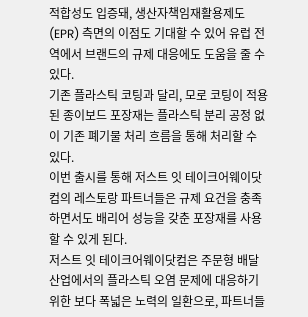적합성도 입증돼, 생산자책임재활용제도(EPR) 측면의 이점도 기대할 수 있어 유럽 전역에서 브랜드의 규제 대응에도 도움을 줄 수 있다.
기존 플라스틱 코팅과 달리, 모로 코팅이 적용된 종이보드 포장재는 플라스틱 분리 공정 없이 기존 폐기물 처리 흐름을 통해 처리할 수 있다.
이번 출시를 통해 저스트 잇 테이크어웨이닷컴의 레스토랑 파트너들은 규제 요건을 충족하면서도 배리어 성능을 갖춘 포장재를 사용할 수 있게 된다.
저스트 잇 테이크어웨이닷컴은 주문형 배달 산업에서의 플라스틱 오염 문제에 대응하기 위한 보다 폭넓은 노력의 일환으로, 파트너들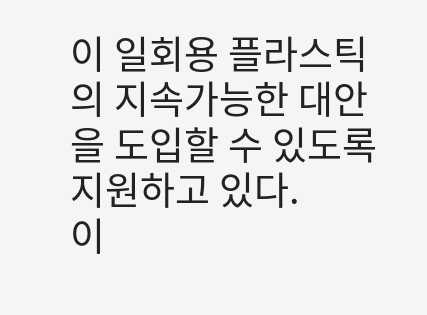이 일회용 플라스틱의 지속가능한 대안을 도입할 수 있도록 지원하고 있다.
이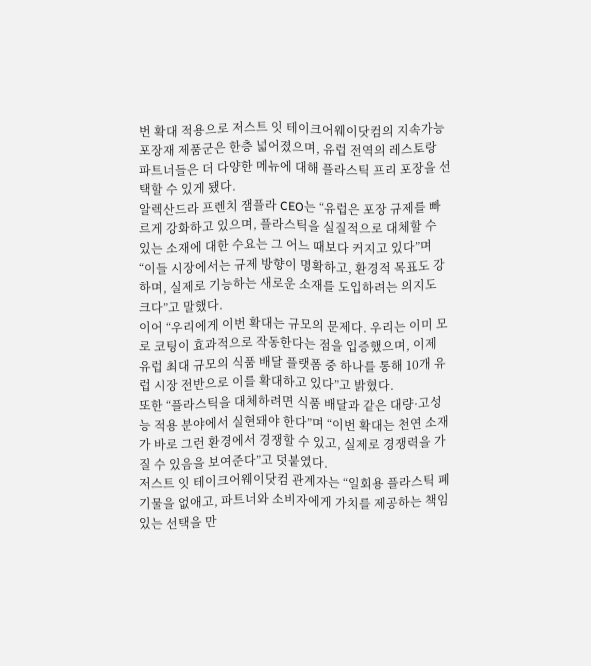번 확대 적용으로 저스트 잇 테이크어웨이닷컴의 지속가능 포장재 제품군은 한층 넓어졌으며, 유럽 전역의 레스토랑 파트너들은 더 다양한 메뉴에 대해 플라스틱 프리 포장을 선택할 수 있게 됐다.
알렉산드라 프렌치 잼플라 CEO는 “유럽은 포장 규제를 빠르게 강화하고 있으며, 플라스틱을 실질적으로 대체할 수 있는 소재에 대한 수요는 그 어느 때보다 커지고 있다”며 “이들 시장에서는 규제 방향이 명확하고, 환경적 목표도 강하며, 실제로 기능하는 새로운 소재를 도입하려는 의지도 크다”고 말했다.
이어 “우리에게 이번 확대는 규모의 문제다. 우리는 이미 모로 코팅이 효과적으로 작동한다는 점을 입증했으며, 이제 유럽 최대 규모의 식품 배달 플랫폼 중 하나를 통해 10개 유럽 시장 전반으로 이를 확대하고 있다”고 밝혔다.
또한 “플라스틱을 대체하려면 식품 배달과 같은 대량·고성능 적용 분야에서 실현돼야 한다”며 “이번 확대는 천연 소재가 바로 그런 환경에서 경쟁할 수 있고, 실제로 경쟁력을 가질 수 있음을 보여준다”고 덧붙였다.
저스트 잇 테이크어웨이닷컴 관계자는 “일회용 플라스틱 폐기물을 없애고, 파트너와 소비자에게 가치를 제공하는 책임 있는 선택을 만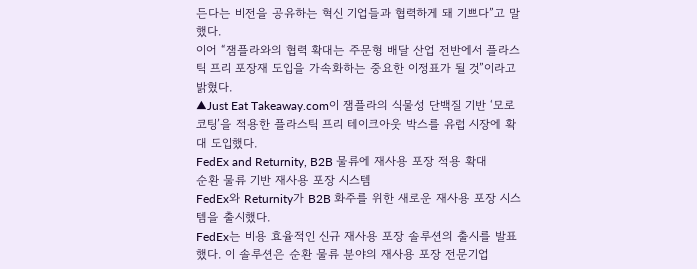든다는 비전을 공유하는 혁신 기업들과 협력하게 돼 기쁘다”고 말했다.
이어 “잼플라와의 협력 확대는 주문형 배달 산업 전반에서 플라스틱 프리 포장재 도입을 가속화하는 중요한 이정표가 될 것”이라고 밝혔다.
▲Just Eat Takeaway.com이 잼플라의 식물성 단백질 기반 ‘모로 코팅’을 적용한 플라스틱 프리 테이크아웃 박스를 유럽 시장에 확대 도입했다.
FedEx and Returnity, B2B 물류에 재사용 포장 적용 확대
순환 물류 기반 재사용 포장 시스템
FedEx와 Returnity가 B2B 화주를 위한 새로운 재사용 포장 시스템을 출시했다.
FedEx는 비용 효율적인 신규 재사용 포장 솔루션의 출시를 발표했다. 이 솔루션은 순환 물류 분야의 재사용 포장 전문기업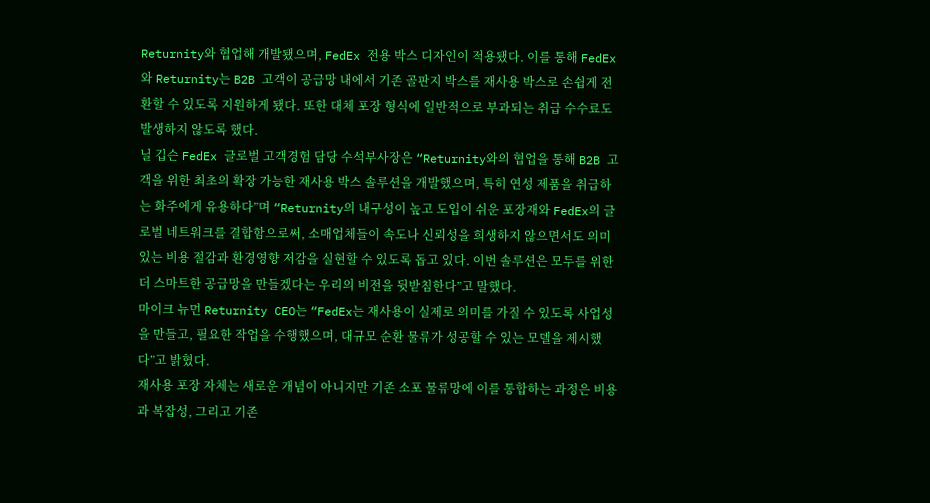Returnity와 협업해 개발됐으며, FedEx 전용 박스 디자인이 적용됐다. 이를 통해 FedEx와 Returnity는 B2B 고객이 공급망 내에서 기존 골판지 박스를 재사용 박스로 손쉽게 전환할 수 있도록 지원하게 됐다. 또한 대체 포장 형식에 일반적으로 부과되는 취급 수수료도 발생하지 않도록 했다.
닐 깁슨 FedEx 글로벌 고객경험 담당 수석부사장은 “Returnity와의 협업을 통해 B2B 고객을 위한 최초의 확장 가능한 재사용 박스 솔루션을 개발했으며, 특히 연성 제품을 취급하는 화주에게 유용하다”며 “Returnity의 내구성이 높고 도입이 쉬운 포장재와 FedEx의 글로벌 네트워크를 결합함으로써, 소매업체들이 속도나 신뢰성을 희생하지 않으면서도 의미 있는 비용 절감과 환경영향 저감을 실현할 수 있도록 돕고 있다. 이번 솔루션은 모두를 위한 더 스마트한 공급망을 만들겠다는 우리의 비전을 뒷받침한다”고 말했다.
마이크 뉴먼 Returnity CEO는 “FedEx는 재사용이 실제로 의미를 가질 수 있도록 사업성을 만들고, 필요한 작업을 수행했으며, 대규모 순환 물류가 성공할 수 있는 모델을 제시했다”고 밝혔다.
재사용 포장 자체는 새로운 개념이 아니지만 기존 소포 물류망에 이를 통합하는 과정은 비용과 복잡성, 그리고 기존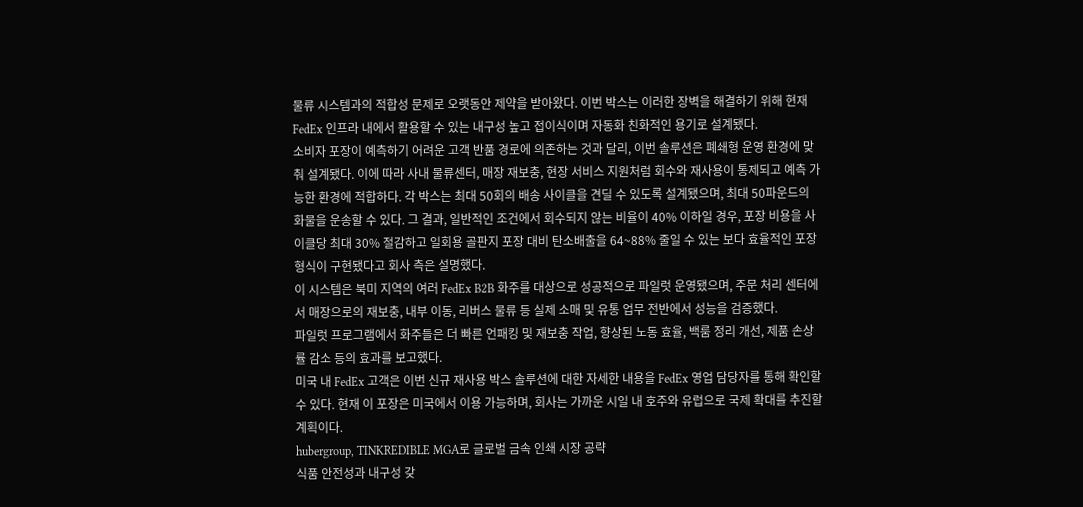물류 시스템과의 적합성 문제로 오랫동안 제약을 받아왔다. 이번 박스는 이러한 장벽을 해결하기 위해 현재 FedEx 인프라 내에서 활용할 수 있는 내구성 높고 접이식이며 자동화 친화적인 용기로 설계됐다.
소비자 포장이 예측하기 어려운 고객 반품 경로에 의존하는 것과 달리, 이번 솔루션은 폐쇄형 운영 환경에 맞춰 설계됐다. 이에 따라 사내 물류센터, 매장 재보충, 현장 서비스 지원처럼 회수와 재사용이 통제되고 예측 가능한 환경에 적합하다. 각 박스는 최대 50회의 배송 사이클을 견딜 수 있도록 설계됐으며, 최대 50파운드의 화물을 운송할 수 있다. 그 결과, 일반적인 조건에서 회수되지 않는 비율이 40% 이하일 경우, 포장 비용을 사이클당 최대 30% 절감하고 일회용 골판지 포장 대비 탄소배출을 64~88% 줄일 수 있는 보다 효율적인 포장 형식이 구현됐다고 회사 측은 설명했다.
이 시스템은 북미 지역의 여러 FedEx B2B 화주를 대상으로 성공적으로 파일럿 운영됐으며, 주문 처리 센터에서 매장으로의 재보충, 내부 이동, 리버스 물류 등 실제 소매 및 유통 업무 전반에서 성능을 검증했다.
파일럿 프로그램에서 화주들은 더 빠른 언패킹 및 재보충 작업, 향상된 노동 효율, 백룸 정리 개선, 제품 손상률 감소 등의 효과를 보고했다.
미국 내 FedEx 고객은 이번 신규 재사용 박스 솔루션에 대한 자세한 내용을 FedEx 영업 담당자를 통해 확인할 수 있다. 현재 이 포장은 미국에서 이용 가능하며, 회사는 가까운 시일 내 호주와 유럽으로 국제 확대를 추진할 계획이다.
hubergroup, TINKREDIBLE MGA로 글로벌 금속 인쇄 시장 공략
식품 안전성과 내구성 갖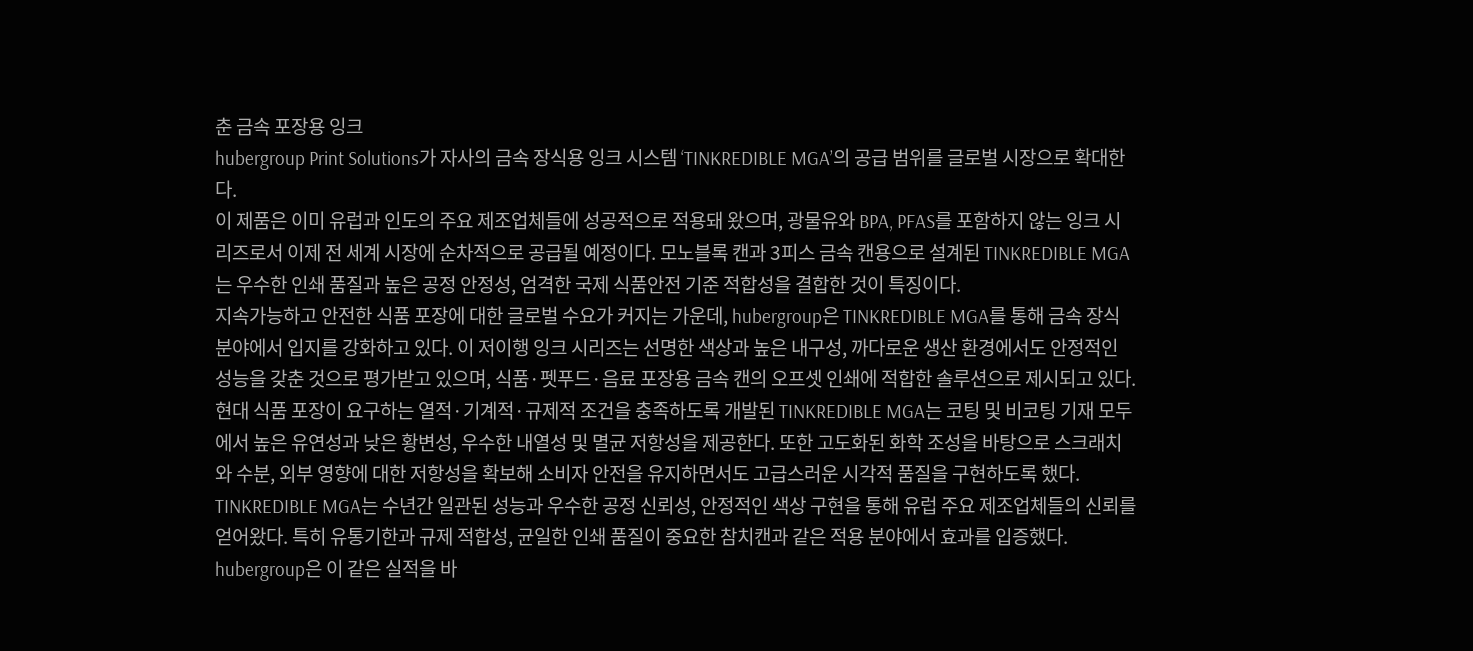춘 금속 포장용 잉크
hubergroup Print Solutions가 자사의 금속 장식용 잉크 시스템 ‘TINKREDIBLE MGA’의 공급 범위를 글로벌 시장으로 확대한다.
이 제품은 이미 유럽과 인도의 주요 제조업체들에 성공적으로 적용돼 왔으며, 광물유와 BPA, PFAS를 포함하지 않는 잉크 시리즈로서 이제 전 세계 시장에 순차적으로 공급될 예정이다. 모노블록 캔과 3피스 금속 캔용으로 설계된 TINKREDIBLE MGA는 우수한 인쇄 품질과 높은 공정 안정성, 엄격한 국제 식품안전 기준 적합성을 결합한 것이 특징이다.
지속가능하고 안전한 식품 포장에 대한 글로벌 수요가 커지는 가운데, hubergroup은 TINKREDIBLE MGA를 통해 금속 장식 분야에서 입지를 강화하고 있다. 이 저이행 잉크 시리즈는 선명한 색상과 높은 내구성, 까다로운 생산 환경에서도 안정적인 성능을 갖춘 것으로 평가받고 있으며, 식품·펫푸드·음료 포장용 금속 캔의 오프셋 인쇄에 적합한 솔루션으로 제시되고 있다.
현대 식품 포장이 요구하는 열적·기계적·규제적 조건을 충족하도록 개발된 TINKREDIBLE MGA는 코팅 및 비코팅 기재 모두에서 높은 유연성과 낮은 황변성, 우수한 내열성 및 멸균 저항성을 제공한다. 또한 고도화된 화학 조성을 바탕으로 스크래치와 수분, 외부 영향에 대한 저항성을 확보해 소비자 안전을 유지하면서도 고급스러운 시각적 품질을 구현하도록 했다.
TINKREDIBLE MGA는 수년간 일관된 성능과 우수한 공정 신뢰성, 안정적인 색상 구현을 통해 유럽 주요 제조업체들의 신뢰를 얻어왔다. 특히 유통기한과 규제 적합성, 균일한 인쇄 품질이 중요한 참치캔과 같은 적용 분야에서 효과를 입증했다. hubergroup은 이 같은 실적을 바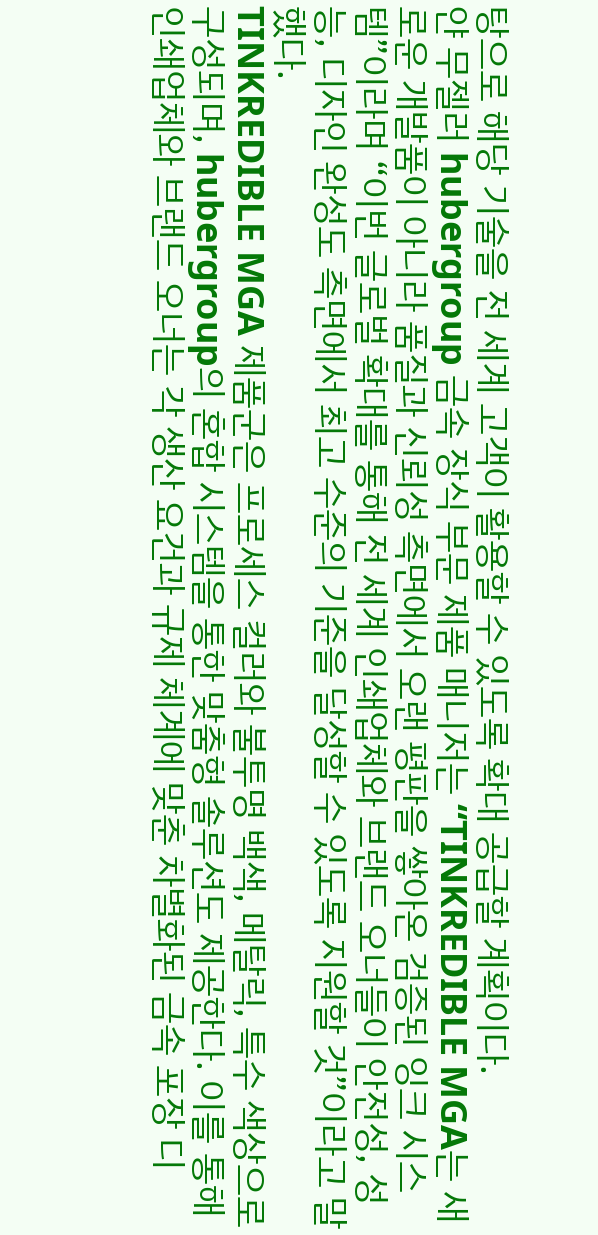탕으로 해당 기술을 전 세계 고객이 활용할 수 있도록 확대 공급할 계획이다.
얀 무젤러 hubergroup 금속 장식 부문 제품 매니저는 “TINKREDIBLE MGA는 새로운 개발품이 아니라 품질과 신뢰성 측면에서 오랜 평판을 쌓아온 검증된 잉크 시스템”이라며 “이번 글로벌 확대를 통해 전 세계 인쇄업체와 브랜드 오너들이 안전성, 성능, 디자인 완성도 측면에서 최고 수준의 기준을 달성할 수 있도록 지원할 것”이라고 말했다.
TINKREDIBLE MGA 제품군은 프로세스 컬러와 불투명 백색, 메탈릭, 특수 색상으로 구성되며, hubergroup의 혼합 시스템을 통한 맞춤형 솔루션도 제공한다. 이를 통해 인쇄업체와 브랜드 오너는 각 생산 요건과 규제 체계에 맞춘 차별화된 금속 포장 디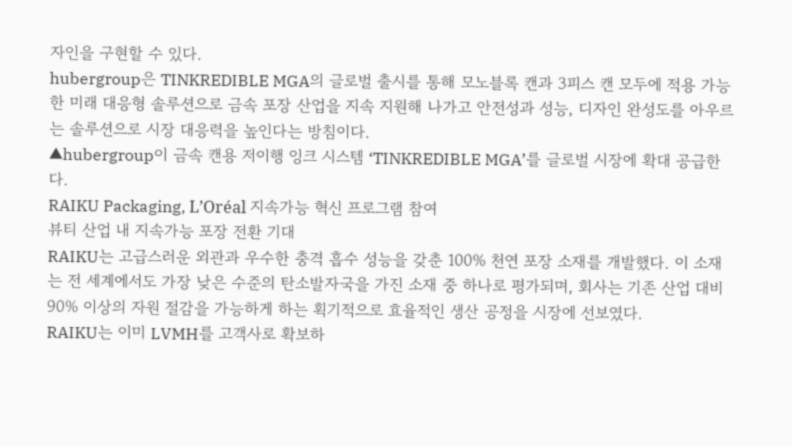자인을 구현할 수 있다.
hubergroup은 TINKREDIBLE MGA의 글로벌 출시를 통해 모노블록 캔과 3피스 캔 모두에 적용 가능한 미래 대응형 솔루션으로 금속 포장 산업을 지속 지원해 나가고 안전성과 성능, 디자인 완성도를 아우르는 솔루션으로 시장 대응력을 높인다는 방침이다.
▲hubergroup이 금속 캔용 저이행 잉크 시스템 ‘TINKREDIBLE MGA’를 글로벌 시장에 확대 공급한다.
RAIKU Packaging, L’Oréal 지속가능 혁신 프로그램 참여
뷰티 산업 내 지속가능 포장 전환 기대
RAIKU는 고급스러운 외관과 우수한 충격 흡수 성능을 갖춘 100% 천연 포장 소재를 개발했다. 이 소재는 전 세계에서도 가장 낮은 수준의 탄소발자국을 가진 소재 중 하나로 평가되며, 회사는 기존 산업 대비 90% 이상의 자원 절감을 가능하게 하는 획기적으로 효율적인 생산 공정을 시장에 선보였다.
RAIKU는 이미 LVMH를 고객사로 확보하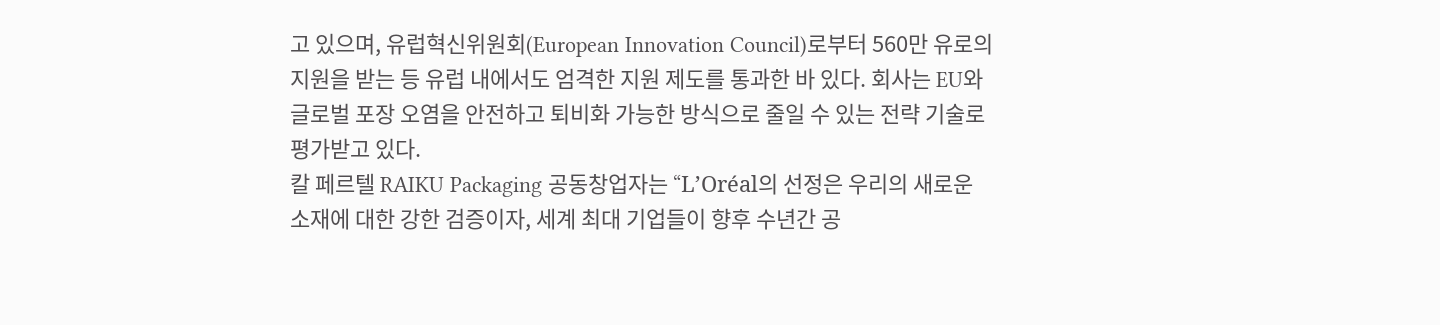고 있으며, 유럽혁신위원회(European Innovation Council)로부터 560만 유로의 지원을 받는 등 유럽 내에서도 엄격한 지원 제도를 통과한 바 있다. 회사는 EU와 글로벌 포장 오염을 안전하고 퇴비화 가능한 방식으로 줄일 수 있는 전략 기술로 평가받고 있다.
칼 페르텔 RAIKU Packaging 공동창업자는 “L’Oréal의 선정은 우리의 새로운 소재에 대한 강한 검증이자, 세계 최대 기업들이 향후 수년간 공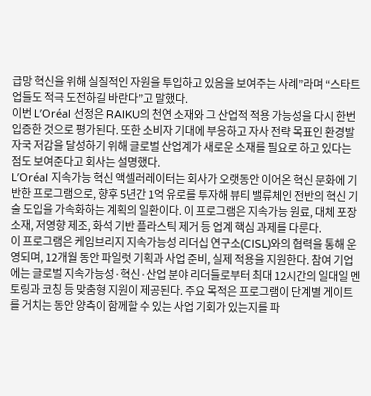급망 혁신을 위해 실질적인 자원을 투입하고 있음을 보여주는 사례”라며 “스타트업들도 적극 도전하길 바란다”고 말했다.
이번 L’Oréal 선정은 RAIKU의 천연 소재와 그 산업적 적용 가능성을 다시 한번 입증한 것으로 평가된다. 또한 소비자 기대에 부응하고 자사 전략 목표인 환경발자국 저감을 달성하기 위해 글로벌 산업계가 새로운 소재를 필요로 하고 있다는 점도 보여준다고 회사는 설명했다.
L’Oréal 지속가능 혁신 액셀러레이터는 회사가 오랫동안 이어온 혁신 문화에 기반한 프로그램으로, 향후 5년간 1억 유로를 투자해 뷰티 밸류체인 전반의 혁신 기술 도입을 가속화하는 계획의 일환이다. 이 프로그램은 지속가능 원료, 대체 포장 소재, 저영향 제조, 화석 기반 플라스틱 제거 등 업계 핵심 과제를 다룬다.
이 프로그램은 케임브리지 지속가능성 리더십 연구소(CISL)와의 협력을 통해 운영되며, 12개월 동안 파일럿 기획과 사업 준비, 실제 적용을 지원한다. 참여 기업에는 글로벌 지속가능성·혁신·산업 분야 리더들로부터 최대 12시간의 일대일 멘토링과 코칭 등 맞춤형 지원이 제공된다. 주요 목적은 프로그램이 단계별 게이트를 거치는 동안 양측이 함께할 수 있는 사업 기회가 있는지를 파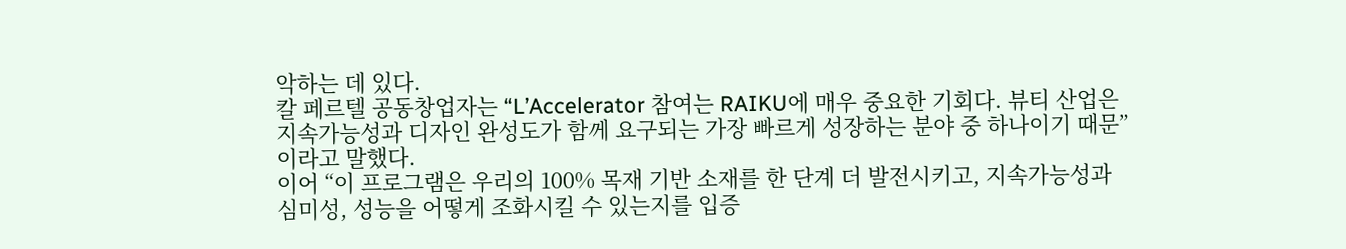악하는 데 있다.
칼 페르텔 공동창업자는 “L’Accelerator 참여는 RAIKU에 매우 중요한 기회다. 뷰티 산업은 지속가능성과 디자인 완성도가 함께 요구되는 가장 빠르게 성장하는 분야 중 하나이기 때문”이라고 말했다.
이어 “이 프로그램은 우리의 100% 목재 기반 소재를 한 단계 더 발전시키고, 지속가능성과 심미성, 성능을 어떻게 조화시킬 수 있는지를 입증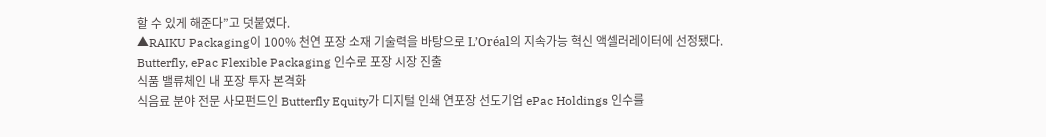할 수 있게 해준다”고 덧붙였다.
▲RAIKU Packaging이 100% 천연 포장 소재 기술력을 바탕으로 L’Oréal의 지속가능 혁신 액셀러레이터에 선정됐다.
Butterfly, ePac Flexible Packaging 인수로 포장 시장 진출
식품 밸류체인 내 포장 투자 본격화
식음료 분야 전문 사모펀드인 Butterfly Equity가 디지털 인쇄 연포장 선도기업 ePac Holdings 인수를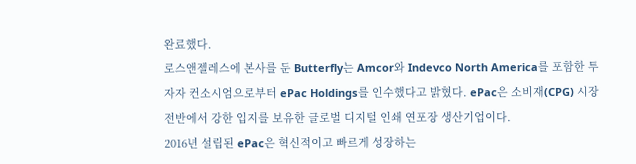완료했다.
로스앤젤레스에 본사를 둔 Butterfly는 Amcor와 Indevco North America를 포함한 투자자 컨소시엄으로부터 ePac Holdings를 인수했다고 밝혔다. ePac은 소비재(CPG) 시장 전반에서 강한 입지를 보유한 글로벌 디지털 인쇄 연포장 생산기업이다.
2016년 설립된 ePac은 혁신적이고 빠르게 성장하는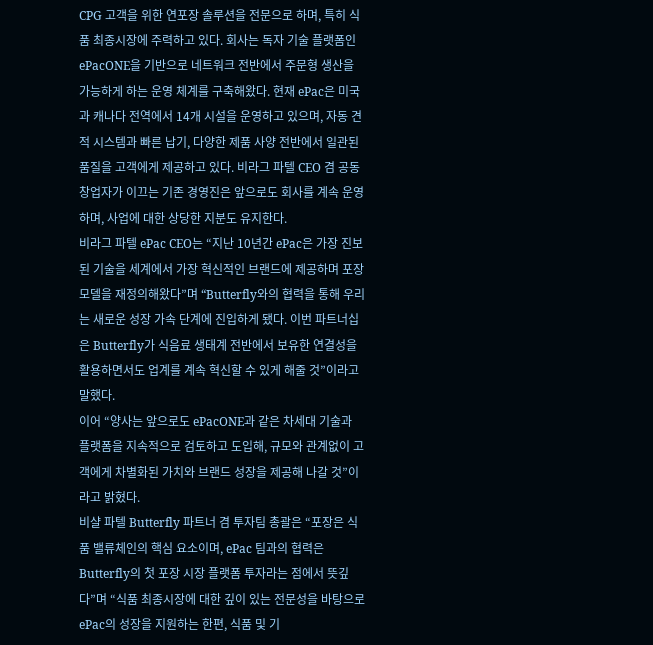CPG 고객을 위한 연포장 솔루션을 전문으로 하며, 특히 식품 최종시장에 주력하고 있다. 회사는 독자 기술 플랫폼인 ePacONE을 기반으로 네트워크 전반에서 주문형 생산을 가능하게 하는 운영 체계를 구축해왔다. 현재 ePac은 미국과 캐나다 전역에서 14개 시설을 운영하고 있으며, 자동 견적 시스템과 빠른 납기, 다양한 제품 사양 전반에서 일관된 품질을 고객에게 제공하고 있다. 비라그 파텔 CEO 겸 공동창업자가 이끄는 기존 경영진은 앞으로도 회사를 계속 운영하며, 사업에 대한 상당한 지분도 유지한다.
비라그 파텔 ePac CEO는 “지난 10년간 ePac은 가장 진보된 기술을 세계에서 가장 혁신적인 브랜드에 제공하며 포장 모델을 재정의해왔다”며 “Butterfly와의 협력을 통해 우리는 새로운 성장 가속 단계에 진입하게 됐다. 이번 파트너십은 Butterfly가 식음료 생태계 전반에서 보유한 연결성을 활용하면서도 업계를 계속 혁신할 수 있게 해줄 것”이라고 말했다.
이어 “양사는 앞으로도 ePacONE과 같은 차세대 기술과 플랫폼을 지속적으로 검토하고 도입해, 규모와 관계없이 고객에게 차별화된 가치와 브랜드 성장을 제공해 나갈 것”이라고 밝혔다.
비샬 파텔 Butterfly 파트너 겸 투자팀 총괄은 “포장은 식품 밸류체인의 핵심 요소이며, ePac 팀과의 협력은 Butterfly의 첫 포장 시장 플랫폼 투자라는 점에서 뜻깊다”며 “식품 최종시장에 대한 깊이 있는 전문성을 바탕으로 ePac의 성장을 지원하는 한편, 식품 및 기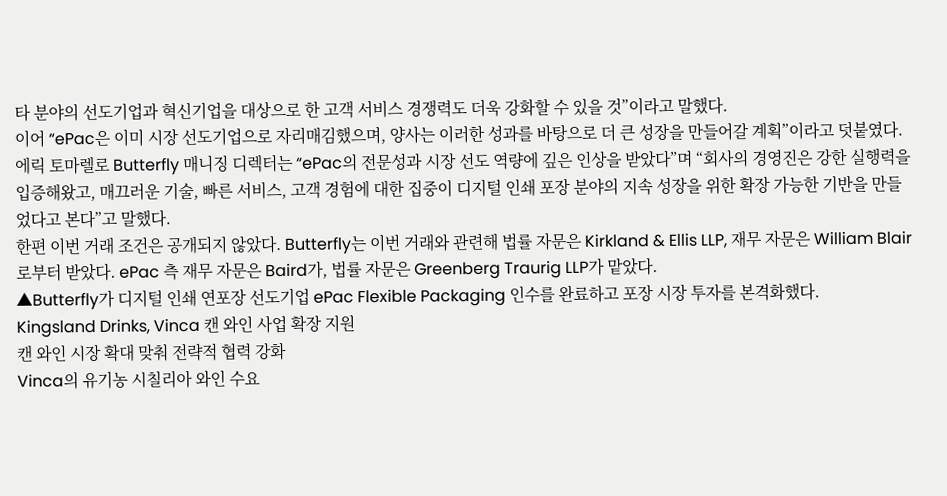타 분야의 선도기업과 혁신기업을 대상으로 한 고객 서비스 경쟁력도 더욱 강화할 수 있을 것”이라고 말했다.
이어 “ePac은 이미 시장 선도기업으로 자리매김했으며, 양사는 이러한 성과를 바탕으로 더 큰 성장을 만들어갈 계획”이라고 덧붙였다.
에릭 토마렐로 Butterfly 매니징 디렉터는 “ePac의 전문성과 시장 선도 역량에 깊은 인상을 받았다”며 “회사의 경영진은 강한 실행력을 입증해왔고, 매끄러운 기술, 빠른 서비스, 고객 경험에 대한 집중이 디지털 인쇄 포장 분야의 지속 성장을 위한 확장 가능한 기반을 만들었다고 본다”고 말했다.
한편 이번 거래 조건은 공개되지 않았다. Butterfly는 이번 거래와 관련해 법률 자문은 Kirkland & Ellis LLP, 재무 자문은 William Blair로부터 받았다. ePac 측 재무 자문은 Baird가, 법률 자문은 Greenberg Traurig LLP가 맡았다.
▲Butterfly가 디지털 인쇄 연포장 선도기업 ePac Flexible Packaging 인수를 완료하고 포장 시장 투자를 본격화했다.
Kingsland Drinks, Vinca 캔 와인 사업 확장 지원
캔 와인 시장 확대 맞춰 전략적 협력 강화
Vinca의 유기농 시칠리아 와인 수요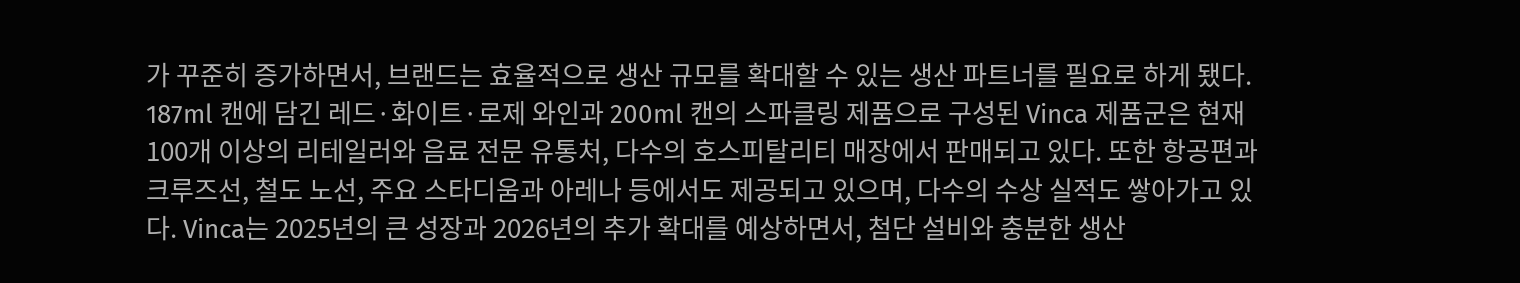가 꾸준히 증가하면서, 브랜드는 효율적으로 생산 규모를 확대할 수 있는 생산 파트너를 필요로 하게 됐다.
187ml 캔에 담긴 레드·화이트·로제 와인과 200ml 캔의 스파클링 제품으로 구성된 Vinca 제품군은 현재 100개 이상의 리테일러와 음료 전문 유통처, 다수의 호스피탈리티 매장에서 판매되고 있다. 또한 항공편과 크루즈선, 철도 노선, 주요 스타디움과 아레나 등에서도 제공되고 있으며, 다수의 수상 실적도 쌓아가고 있다. Vinca는 2025년의 큰 성장과 2026년의 추가 확대를 예상하면서, 첨단 설비와 충분한 생산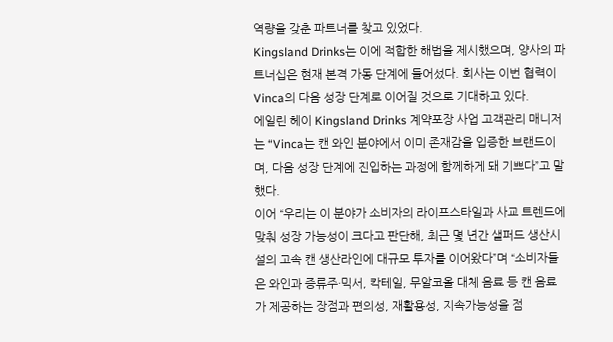역량을 갖춘 파트너를 찾고 있었다.
Kingsland Drinks는 이에 적합한 해법을 제시했으며, 양사의 파트너십은 현재 본격 가동 단계에 들어섰다. 회사는 이번 협력이 Vinca의 다음 성장 단계로 이어질 것으로 기대하고 있다.
에일린 헤이 Kingsland Drinks 계약포장 사업 고객관리 매니저는 “Vinca는 캔 와인 분야에서 이미 존재감을 입증한 브랜드이며, 다음 성장 단계에 진입하는 과정에 함께하게 돼 기쁘다”고 말했다.
이어 “우리는 이 분야가 소비자의 라이프스타일과 사교 트렌드에 맞춰 성장 가능성이 크다고 판단해, 최근 몇 년간 샐퍼드 생산시설의 고속 캔 생산라인에 대규모 투자를 이어왔다”며 “소비자들은 와인과 증류주·믹서, 칵테일, 무알코올 대체 음료 등 캔 음료가 제공하는 장점과 편의성, 재활용성, 지속가능성을 점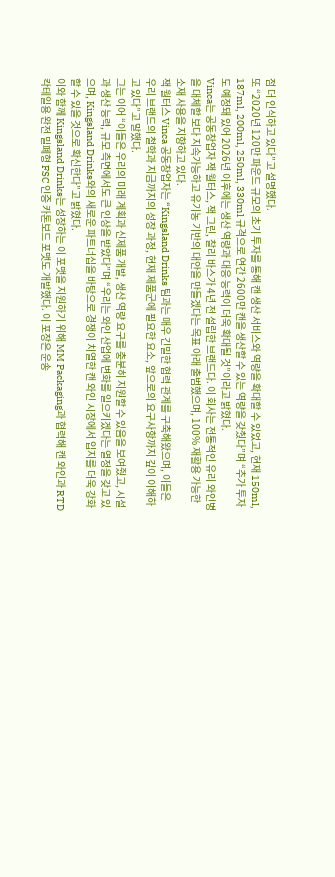점 더 인식하고 있다”고 설명했다.
또 “2020년 120만 파운드 규모의 초기 투자를 통해 캔 생산 서비스와 역량을 확대할 수 있었고, 현재 150ml, 187ml, 200ml, 250ml, 330ml 규격으로 연간 2600만 캔을 생산할 수 있는 역량을 갖췄다”며 “추가 투자도 예정돼 있어 2026년 이후에는 생산 역량과 대응 능력이 더욱 확대될 것”이라고 밝혔다.
Vinca는 공동창업자 잭 월터스, 잭 그린, 찰리 바스가 4년 전 설립한 브랜드다. 이 회사는 전통적인 유리 와인병을 대체할 보다 지속가능하고 유기농 기반의 대안을 만들겠다는 목표 아래 출범했으며, 100% 재활용 가능한 소재 사용을 지향하고 있다.
잭 월터스 Vinca 공동창업자는 “Kingsland Drinks 팀과는 매우 긴밀한 협력 관계를 구축해왔으며, 이들은 우리 브랜드의 철학과 지금까지의 성장 과정, 현재 제품군에 필요한 요소, 앞으로의 요구사항까지 깊이 이해하고 있다”고 말했다.
그는 이어 “이들은 우리의 미래 계획과 신제품 개발, 생산 역량 요구를 충분히 지원할 수 있음을 보여줬고, 시설과 생산 능력, 규모 측면에서도 큰 인상을 받았다”며 “우리는 와인 산업에 변화를 일으키겠다는 열정을 갖고 있으며, Kingsland Drinks와의 새로운 파트너십을 바탕으로 경쟁이 치열한 캔 와인 시장에서 입지를 더욱 강화할 수 있을 것으로 확신한다”고 밝혔다.
이와 함께 Kingsland Drinks는 성장하는 이 포맷을 지원하기 위해 MM Packaging과 협력해 캔 와인과 RTD 칵테일용 완전 밀폐형 FSC 인증 카톤보드 포맷도 개발했다. 이 포장은 운송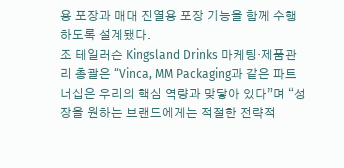용 포장과 매대 진열용 포장 기능을 함께 수행하도록 설계됐다.
조 테일러슨 Kingsland Drinks 마케팅·제품관리 총괄은 “Vinca, MM Packaging과 같은 파트너십은 우리의 핵심 역량과 맞닿아 있다”며 “성장을 원하는 브랜드에게는 적절한 전략적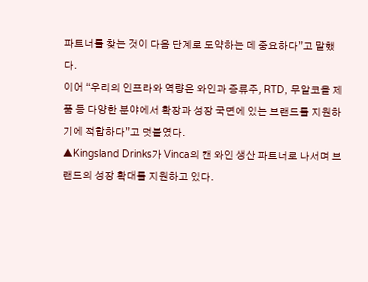파트너를 찾는 것이 다음 단계로 도약하는 데 중요하다”고 말했다.
이어 “우리의 인프라와 역량은 와인과 증류주, RTD, 무알코올 제품 등 다양한 분야에서 확장과 성장 국면에 있는 브랜드를 지원하기에 적합하다”고 덧붙였다.
▲Kingsland Drinks가 Vinca의 캔 와인 생산 파트너로 나서며 브랜드의 성장 확대를 지원하고 있다.